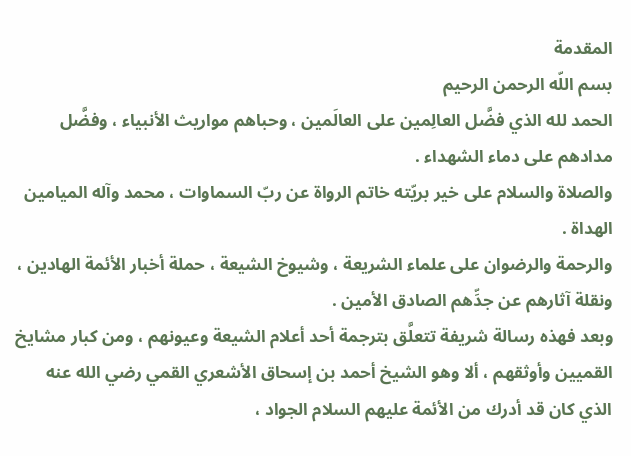المقدمة
بسم اللّه الرحمن الرحيم
الحمد لله الذي فضَّل العالِمين على العالَمين ، وحباهم مواريث الأنبياء ، وفضَّل مدادهم على دماء الشهداء .
والصلاة والسلام على خير بريّته خاتم الرواة عن ربّ السماوات ، محمد وآله الميامين الهداة .
والرحمة والرضوان على علماء الشريعة ، وشيوخ الشيعة ، حملة أخبار الأئمة الهادين ، ونقلة آثارهم عن جدِّهم الصادق الأمين .
وبعد فهذه رسالة شريفة تتعلَّق بترجمة أحد أعلام الشيعة وعيونهم ، ومن كبار مشايخ القميين وأوثقهم ، ألا وهو الشيخ أحمد بن إسحاق الأشعري القمي رضي الله عنه الذي كان قد أدرك من الأئمة عليهم السلام الجواد ،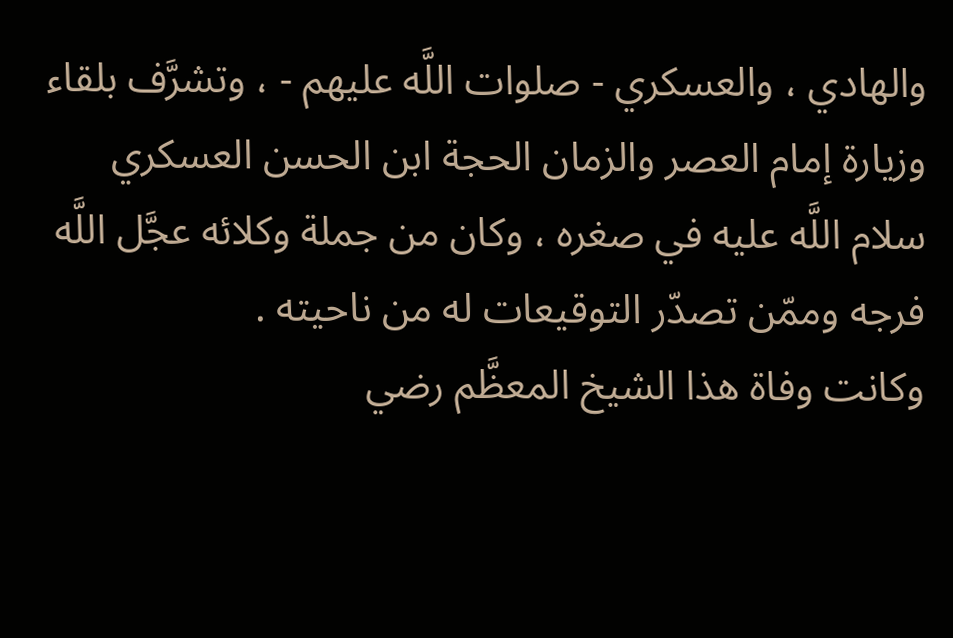والهادي ، والعسكري - صلوات اللَّه عليهم - ، وتشرَّف بلقاء وزيارة إمام العصر والزمان الحجة ابن الحسن العسكري سلام اللَّه عليه في صغره ، وكان من جملة وكلائه عجَّل اللَّه فرجه وممّن تصدّر التوقيعات له من ناحيته .
وكانت وفاة هذا الشيخ المعظَّم رضي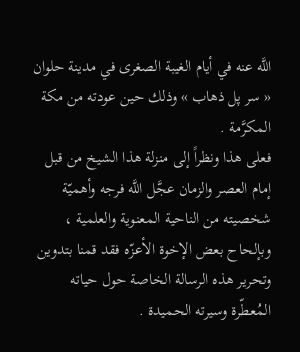اللَّه عنه في أيام الغيبة الصغرى في مدينة حلوان « سر پل ذهاب » وذلك حين عودته من مكة المكرَّمة .
فعلى هذا ونظراً إلى منزلة هذا الشيخ من قبل إمام العصر والزمان عجَّل اللَّه فرجه وأهميّة شخصيته من الناحية المعنوية والعلمية ، وبإلحاح بعض الإخوة الأعزّه فقد قمنا بتدوين وتحرير هذه الرسالة الخاصة حول حياته المُعطّرة وسيرته الحميدة .